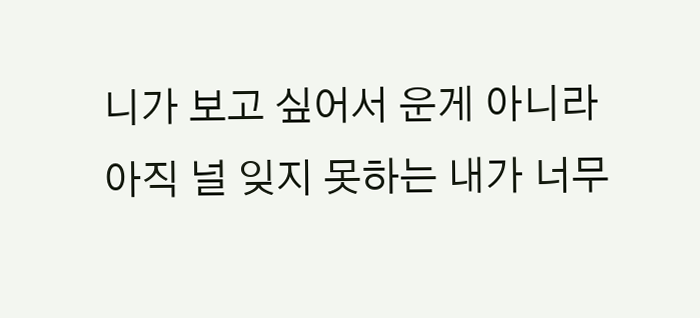니가 보고 싶어서 운게 아니라
아직 널 잊지 못하는 내가 너무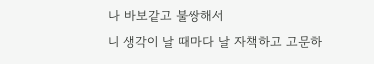나 바보같고 불쌍해서
니 생각이 날 때마다 날 자책하고 고문하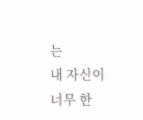는
내 자신이 너무 한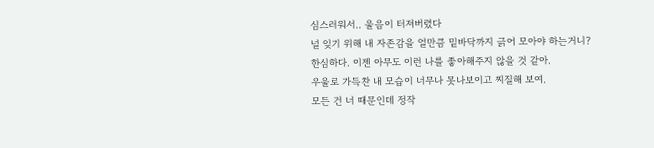심스러워서.. 울음이 터져버렸다
널 잊기 위해 내 자존감을 얼만큼 밑바닥까지 긁어 모아야 하는거니?
한심하다. 이젠 아무도 이런 나를 좋아해주지 않을 것 같아.
우울로 가득찬 내 모습이 너무나 못나보이고 찌질해 보여.
모든 건 너 때문인데 정작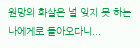원망의 화살은 널 잊지 못 하는 나에게로 돌아오다니...